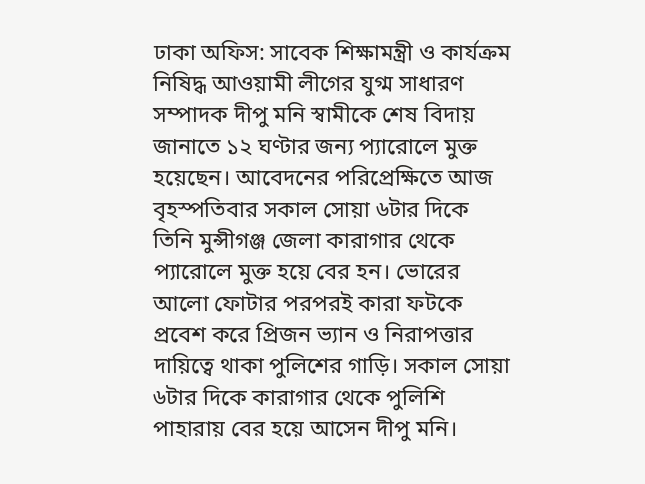ঢাকা অফিস: সাবেক শিক্ষামন্ত্রী ও কার্যক্রম নিষিদ্ধ আওয়ামী লীগের যুগ্ম সাধারণ সম্পাদক দীপু মনি স্বামীকে শেষ বিদায় জানাতে ১২ ঘণ্টার জন্য প্যারোলে মুক্ত হয়েছেন। আবেদনের পরিপ্রেক্ষিতে আজ বৃহস্পতিবার সকাল সোয়া ৬টার দিকে তিনি মুন্সীগঞ্জ জেলা কারাগার থেকে প্যারোলে মুক্ত হয়ে বের হন। ভোরের আলো ফোটার পরপরই কারা ফটকে প্রবেশ করে প্রিজন ভ্যান ও নিরাপত্তার দায়িত্বে থাকা পুলিশের গাড়ি। সকাল সোয়া ৬টার দিকে কারাগার থেকে পুলিশি পাহারায় বের হয়ে আসেন দীপু মনি।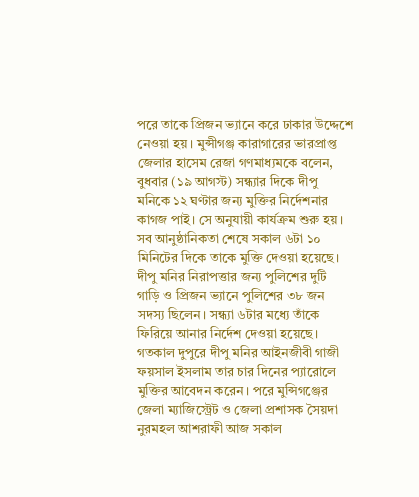পরে তাকে প্রিজন ভ্যানে করে ঢাকার উদ্দেশে নেওয়া হয়। মুন্সীগঞ্জ কারাগারের ভারপ্রাপ্ত জেলার হাসেম রেজা গণমাধ্যমকে বলেন, বুধবার (১৯ আগস্ট) সন্ধ্যার দিকে দীপু মনিকে ১২ ঘণ্টার জন্য মুক্তির নির্দেশনার কাগজ পাই। সে অনুযায়ী কার্যক্রম শুরু হয়। সব আনুষ্ঠানিকতা শেষে সকাল ৬টা ১০ মিনিটের দিকে তাকে মুক্তি দেওয়া হয়েছে। দীপু মনির নিরাপত্তার জন্য পুলিশের দুটি গাড়ি ও প্রিজন ভ্যানে পুলিশের ৩৮ জন সদস্য ছিলেন। সন্ধ্যা ৬টার মধ্যে তাঁকে ফিরিয়ে আনার নির্দেশ দেওয়া হয়েছে। গতকাল দুপুরে দীপু মনির আইনজীবী গাজী ফয়সাল ইসলাম তার চার দিনের প্যারোলে মুক্তির আবেদন করেন। পরে মুন্সিগঞ্জের জেলা ম্যাজিস্ট্রেট ও জেলা প্রশাসক সৈয়দা নুরমহল আশরাফী আজ সকাল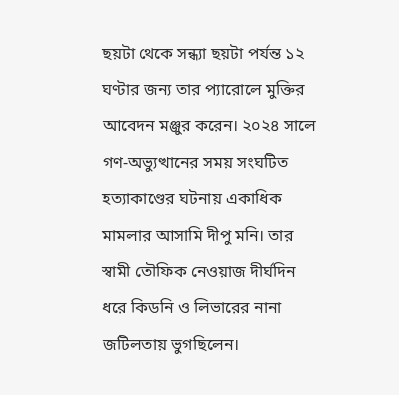ছয়টা থেকে সন্ধ্যা ছয়টা পর্যন্ত ১২ ঘণ্টার জন্য তার প্যারোলে মুক্তির আবেদন মঞ্জুর করেন। ২০২৪ সালে গণ-অভ্যুত্থানের সময় সংঘটিত হত্যাকাণ্ডের ঘটনায় একাধিক মামলার আসামি দীপু মনি। তার স্বামী তৌফিক নেওয়াজ দীর্ঘদিন ধরে কিডনি ও লিভারের নানা জটিলতায় ভুগছিলেন।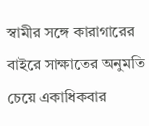স্বামীর সঙ্গে কারাগারের বাইরে সাক্ষাতের অনুমতি চেয়ে একাধিকবার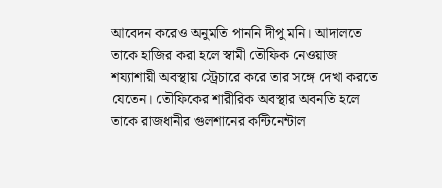আবেদন করেও অনুমতি পাননি দীপু মনি। আদালতে তাকে হাজির করা হলে স্বামী তৌফিক নেওয়াজ শয্যাশায়ী অবস্থায় স্ট্রেচারে করে তার সঙ্গে দেখা করতে যেতেন। তৌফিকের শারীরিক অবস্থার অবনতি হলে তাকে রাজধানীর গুলশানের কন্টিনেন্টাল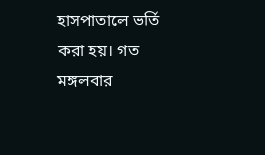হাসপাতালে ভর্তি করা হয়। গত মঙ্গলবার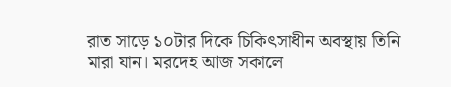রাত সাড়ে ১০টার দিকে চিকিৎসাধীন অবস্থায় তিনি মারা যান। মরদেহ আজ সকালে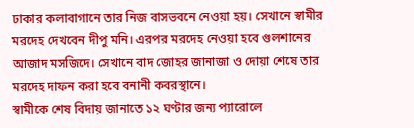ঢাকার কলাবাগানে তার নিজ বাসভবনে নেওয়া হয়। সেখানে স্বামীর মরদেহ দেখবেন দীপু মনি। এরপর মরদেহ নেওয়া হবে গুলশানের আজাদ মসজিদে। সেখানে বাদ জোহর জানাজা ও দোয়া শেষে তার মরদেহ দাফন করা হবে বনানী কবরস্থানে।
স্বামীকে শেষ বিদায় জানাতে ১২ ঘণ্টার জন্য প্যারোলে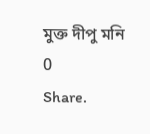মুক্ত দীপু মনি
0
Share.